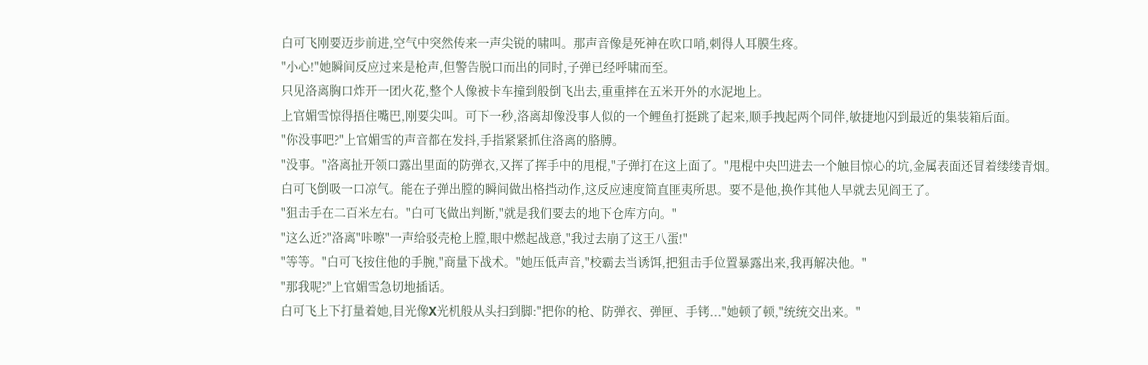白可飞刚要迈步前进,空气中突然传来一声尖锐的啸叫。那声音像是死神在吹口哨,刺得人耳膜生疼。
"小心!"她瞬间反应过来是枪声,但警告脱口而出的同时,子弹已经呼啸而至。
只见洛离胸口炸开一团火花,整个人像被卡车撞到般倒飞出去,重重摔在五米开外的水泥地上。
上官媚雪惊得捂住嘴巴,刚要尖叫。可下一秒,洛离却像没事人似的一个鲤鱼打挺跳了起来,顺手拽起两个同伴,敏捷地闪到最近的集装箱后面。
"你没事吧?"上官媚雪的声音都在发抖,手指紧紧抓住洛离的胳膊。
"没事。"洛离扯开领口露出里面的防弹衣,又挥了挥手中的甩棍,"子弹打在这上面了。"甩棍中央凹进去一个触目惊心的坑,金属表面还冒着缕缕青烟。
白可飞倒吸一口凉气。能在子弹出膛的瞬间做出格挡动作,这反应速度简直匪夷所思。要不是他,换作其他人早就去见阎王了。
"狙击手在二百米左右。"白可飞做出判断,"就是我们要去的地下仓库方向。"
"这么近?"洛离"咔嚓"一声给驳壳枪上膛,眼中燃起战意,"我过去崩了这王八蛋!"
"等等。"白可飞按住他的手腕,"商量下战术。"她压低声音,"校霸去当诱饵,把狙击手位置暴露出来,我再解决他。"
"那我呢?"上官媚雪急切地插话。
白可飞上下打量着她,目光像X光机般从头扫到脚:"把你的枪、防弹衣、弹匣、手铐..."她顿了顿,"统统交出来。"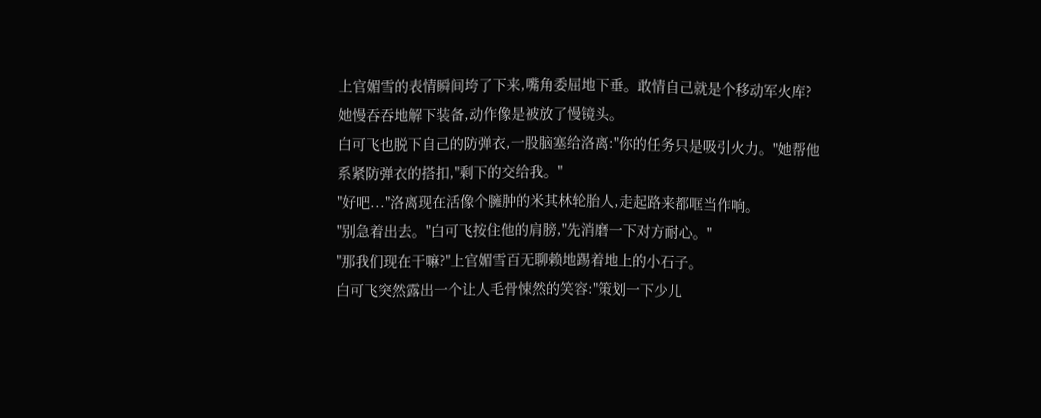上官媚雪的表情瞬间垮了下来,嘴角委屈地下垂。敢情自己就是个移动军火库?她慢吞吞地解下装备,动作像是被放了慢镜头。
白可飞也脱下自己的防弹衣,一股脑塞给洛离:"你的任务只是吸引火力。"她帮他系紧防弹衣的搭扣,"剩下的交给我。"
"好吧..."洛离现在活像个臃肿的米其林轮胎人,走起路来都哐当作响。
"别急着出去。"白可飞按住他的肩膀,"先消磨一下对方耐心。"
"那我们现在干嘛?"上官媚雪百无聊赖地踢着地上的小石子。
白可飞突然露出一个让人毛骨悚然的笑容:"策划一下少儿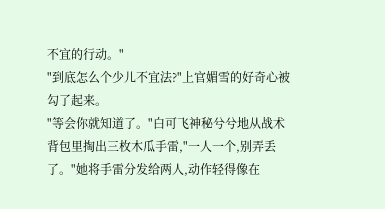不宜的行动。"
"到底怎么个少儿不宜法?"上官媚雪的好奇心被勾了起来。
"等会你就知道了。"白可飞神秘兮兮地从战术背包里掏出三枚木瓜手雷,"一人一个,别弄丢了。"她将手雷分发给两人,动作轻得像在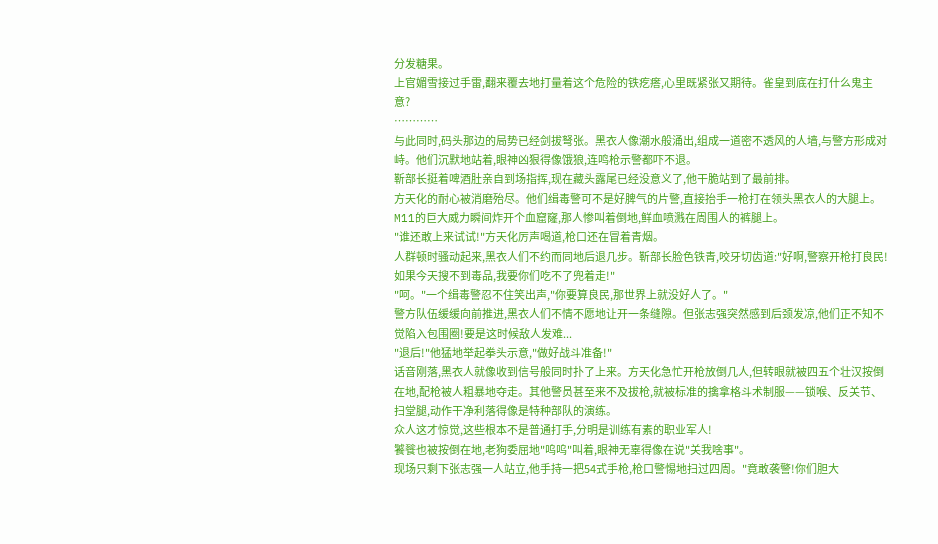分发糖果。
上官媚雪接过手雷,翻来覆去地打量着这个危险的铁疙瘩,心里既紧张又期待。雀皇到底在打什么鬼主意?
…………
与此同时,码头那边的局势已经剑拔弩张。黑衣人像潮水般涌出,组成一道密不透风的人墙,与警方形成对峙。他们沉默地站着,眼神凶狠得像饿狼,连鸣枪示警都吓不退。
靳部长挺着啤酒肚亲自到场指挥,现在藏头露尾已经没意义了,他干脆站到了最前排。
方天化的耐心被消磨殆尽。他们缉毒警可不是好脾气的片警,直接抬手一枪打在领头黑衣人的大腿上。M11的巨大威力瞬间炸开个血窟窿,那人惨叫着倒地,鲜血喷溅在周围人的裤腿上。
"谁还敢上来试试!"方天化厉声喝道,枪口还在冒着青烟。
人群顿时骚动起来,黑衣人们不约而同地后退几步。靳部长脸色铁青,咬牙切齿道:"好啊,警察开枪打良民!如果今天搜不到毒品,我要你们吃不了兜着走!"
"呵。"一个缉毒警忍不住笑出声,"你要算良民,那世界上就没好人了。"
警方队伍缓缓向前推进,黑衣人们不情不愿地让开一条缝隙。但张志强突然感到后颈发凉,他们正不知不觉陷入包围圈!要是这时候敌人发难...
"退后!"他猛地举起拳头示意,"做好战斗准备!"
话音刚落,黑衣人就像收到信号般同时扑了上来。方天化急忙开枪放倒几人,但转眼就被四五个壮汉按倒在地,配枪被人粗暴地夺走。其他警员甚至来不及拔枪,就被标准的擒拿格斗术制服——锁喉、反关节、扫堂腿,动作干净利落得像是特种部队的演练。
众人这才惊觉,这些根本不是普通打手,分明是训练有素的职业军人!
饕餮也被按倒在地,老狗委屈地"呜呜"叫着,眼神无辜得像在说"关我啥事"。
现场只剩下张志强一人站立,他手持一把54式手枪,枪口警惕地扫过四周。"竟敢袭警!你们胆大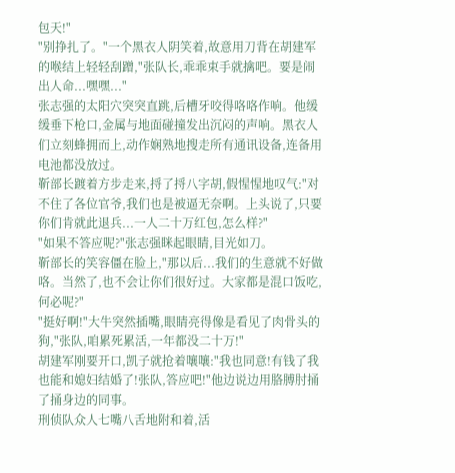包天!"
"别挣扎了。"一个黑衣人阴笑着,故意用刀背在胡建军的喉结上轻轻刮蹭,"张队长,乖乖束手就擒吧。要是闹出人命...嘿嘿..."
张志强的太阳穴突突直跳,后槽牙咬得咯咯作响。他缓缓垂下枪口,金属与地面碰撞发出沉闷的声响。黑衣人们立刻蜂拥而上,动作娴熟地搜走所有通讯设备,连备用电池都没放过。
靳部长踱着方步走来,捋了捋八字胡,假惺惺地叹气:"对不住了各位官爷,我们也是被逼无奈啊。上头说了,只要你们肯就此退兵...一人二十万红包,怎么样?"
"如果不答应呢?"张志强眯起眼睛,目光如刀。
靳部长的笑容僵在脸上,"那以后...我们的生意就不好做咯。当然了,也不会让你们很好过。大家都是混口饭吃,何必呢?"
"挺好啊!"大牛突然插嘴,眼睛亮得像是看见了肉骨头的狗,"张队,咱累死累活,一年都没二十万!"
胡建军刚要开口,凯子就抢着嚷嚷:"我也同意!有钱了我也能和媳妇结婚了!张队,答应吧!"他边说边用胳膊肘捅了捅身边的同事。
刑侦队众人七嘴八舌地附和着,活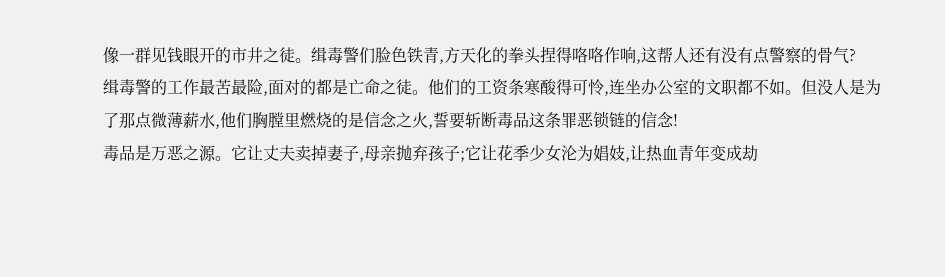像一群见钱眼开的市井之徒。缉毒警们脸色铁青,方天化的拳头捏得咯咯作响,这帮人还有没有点警察的骨气?
缉毒警的工作最苦最险,面对的都是亡命之徒。他们的工资条寒酸得可怜,连坐办公室的文职都不如。但没人是为了那点微薄薪水,他们胸膛里燃烧的是信念之火,誓要斩断毒品这条罪恶锁链的信念!
毒品是万恶之源。它让丈夫卖掉妻子,母亲抛弃孩子;它让花季少女沦为娼妓,让热血青年变成劫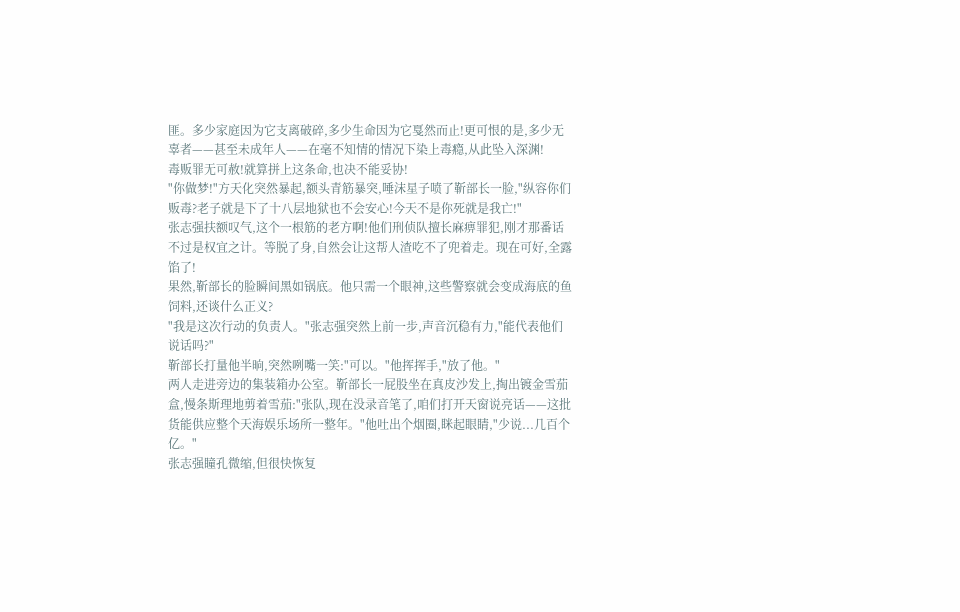匪。多少家庭因为它支离破碎,多少生命因为它戛然而止!更可恨的是,多少无辜者——甚至未成年人——在毫不知情的情况下染上毒瘾,从此坠入深渊!
毒贩罪无可赦!就算拼上这条命,也决不能妥协!
"你做梦!"方天化突然暴起,额头青筋暴突,唾沫星子喷了靳部长一脸,"纵容你们贩毒?老子就是下了十八层地狱也不会安心!今天不是你死就是我亡!"
张志强扶额叹气,这个一根筋的老方啊!他们刑侦队擅长麻痹罪犯,刚才那番话不过是权宜之计。等脱了身,自然会让这帮人渣吃不了兜着走。现在可好,全露馅了!
果然,靳部长的脸瞬间黑如锅底。他只需一个眼神,这些警察就会变成海底的鱼饲料,还谈什么正义?
"我是这次行动的负责人。"张志强突然上前一步,声音沉稳有力,"能代表他们说话吗?"
靳部长打量他半晌,突然咧嘴一笑:"可以。"他挥挥手,"放了他。"
两人走进旁边的集装箱办公室。靳部长一屁股坐在真皮沙发上,掏出镀金雪茄盒,慢条斯理地剪着雪茄:"张队,现在没录音笔了,咱们打开天窗说亮话——这批货能供应整个天海娱乐场所一整年。"他吐出个烟圈,眯起眼睛,"少说...几百个亿。"
张志强瞳孔微缩,但很快恢复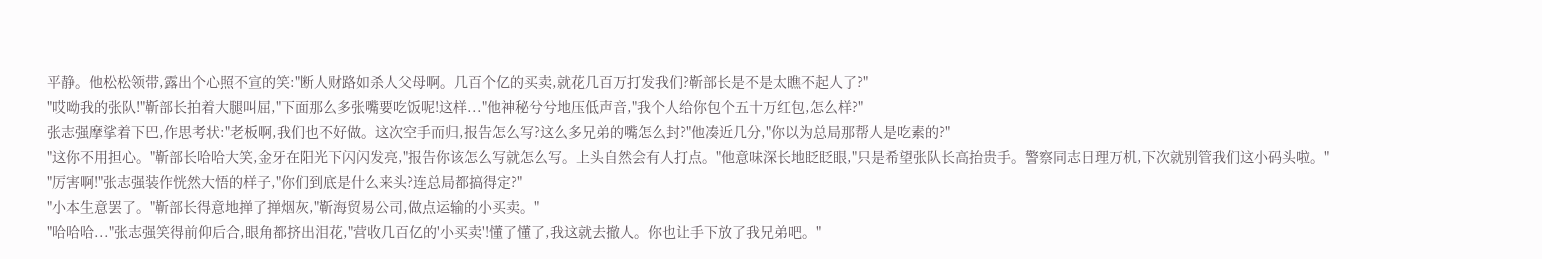平静。他松松领带,露出个心照不宣的笑:"断人财路如杀人父母啊。几百个亿的买卖,就花几百万打发我们?靳部长是不是太瞧不起人了?"
"哎呦我的张队!"靳部长拍着大腿叫屈,"下面那么多张嘴要吃饭呢!这样..."他神秘兮兮地压低声音,"我个人给你包个五十万红包,怎么样?"
张志强摩挲着下巴,作思考状:"老板啊,我们也不好做。这次空手而归,报告怎么写?这么多兄弟的嘴怎么封?"他凑近几分,"你以为总局那帮人是吃素的?"
"这你不用担心。"靳部长哈哈大笑,金牙在阳光下闪闪发亮,"报告你该怎么写就怎么写。上头自然会有人打点。"他意味深长地眨眨眼,"只是希望张队长高抬贵手。警察同志日理万机,下次就别管我们这小码头啦。"
"厉害啊!"张志强装作恍然大悟的样子,"你们到底是什么来头?连总局都搞得定?"
"小本生意罢了。"靳部长得意地掸了掸烟灰,"靳海贸易公司,做点运输的小买卖。"
"哈哈哈..."张志强笑得前仰后合,眼角都挤出泪花,"营收几百亿的'小买卖'!懂了懂了,我这就去撤人。你也让手下放了我兄弟吧。"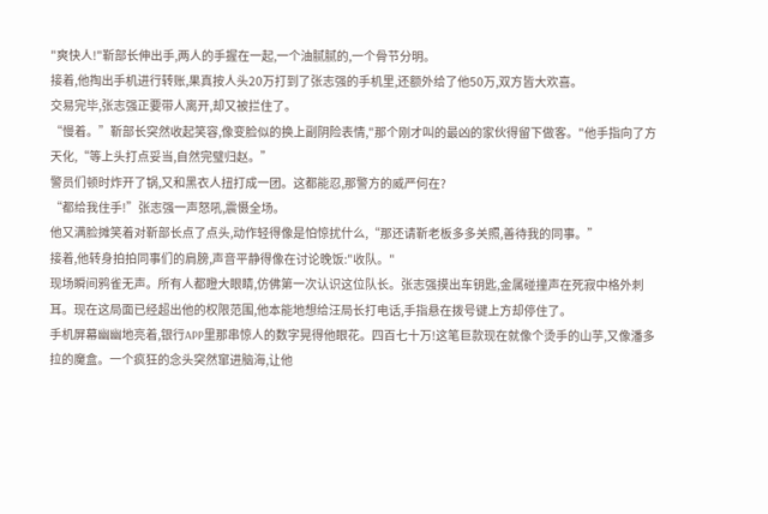"爽快人!"靳部长伸出手,两人的手握在一起,一个油腻腻的,一个骨节分明。
接着,他掏出手机进行转账,果真按人头20万打到了张志强的手机里,还额外给了他50万,双方皆大欢喜。
交易完毕,张志强正要带人离开,却又被拦住了。
“慢着。”靳部长突然收起笑容,像变脸似的换上副阴险表情,"那个刚才叫的最凶的家伙得留下做客。"他手指向了方天化,“等上头打点妥当,自然完璧归赵。”
警员们顿时炸开了锅,又和黑衣人扭打成一团。这都能忍,那警方的威严何在?
“都给我住手!”张志强一声怒吼,震慑全场。
他又满脸摊笑着对靳部长点了点头,动作轻得像是怕惊扰什么,“那还请靳老板多多关照,善待我的同事。”
接着,他转身拍拍同事们的肩膀,声音平静得像在讨论晚饭:"收队。"
现场瞬间鸦雀无声。所有人都瞪大眼睛,仿佛第一次认识这位队长。张志强摸出车钥匙,金属碰撞声在死寂中格外刺耳。现在这局面已经超出他的权限范围,他本能地想给汪局长打电话,手指悬在拨号键上方却停住了。
手机屏幕幽幽地亮着,银行APP里那串惊人的数字晃得他眼花。四百七十万!这笔巨款现在就像个烫手的山芋,又像潘多拉的魔盒。一个疯狂的念头突然窜进脑海,让他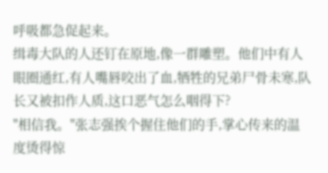呼吸都急促起来。
缉毒大队的人还钉在原地,像一群雕塑。他们中有人眼圈通红,有人嘴唇咬出了血,牺牲的兄弟尸骨未寒,队长又被扣作人质,这口恶气怎么咽得下?
"相信我。"张志强挨个握住他们的手,掌心传来的温度烫得惊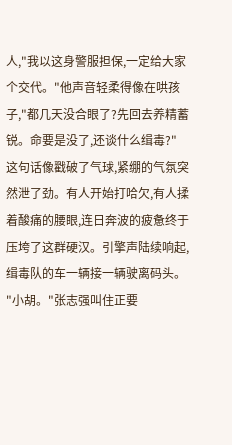人,"我以这身警服担保,一定给大家个交代。"他声音轻柔得像在哄孩子,"都几天没合眼了?先回去养精蓄锐。命要是没了,还谈什么缉毒?"
这句话像戳破了气球,紧绷的气氛突然泄了劲。有人开始打哈欠,有人揉着酸痛的腰眼,连日奔波的疲惫终于压垮了这群硬汉。引擎声陆续响起,缉毒队的车一辆接一辆驶离码头。
"小胡。"张志强叫住正要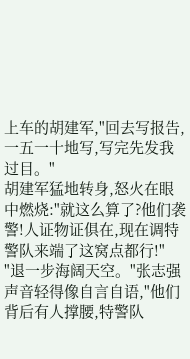上车的胡建军,"回去写报告,一五一十地写,写完先发我过目。"
胡建军猛地转身,怒火在眼中燃烧:"就这么算了?他们袭警!人证物证俱在,现在调特警队来端了这窝点都行!"
"退一步海阔天空。"张志强声音轻得像自言自语,"他们背后有人撑腰,特警队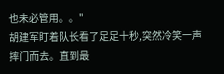也未必管用。。"
胡建军盯着队长看了足足十秒,突然冷笑一声摔门而去。直到最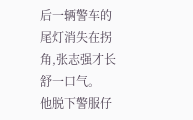后一辆警车的尾灯消失在拐角,张志强才长舒一口气。
他脱下警服仔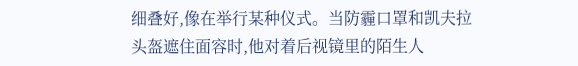细叠好,像在举行某种仪式。当防霾口罩和凯夫拉头盔遮住面容时,他对着后视镜里的陌生人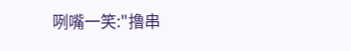咧嘴一笑:"撸串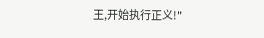王,开始执行正义!"